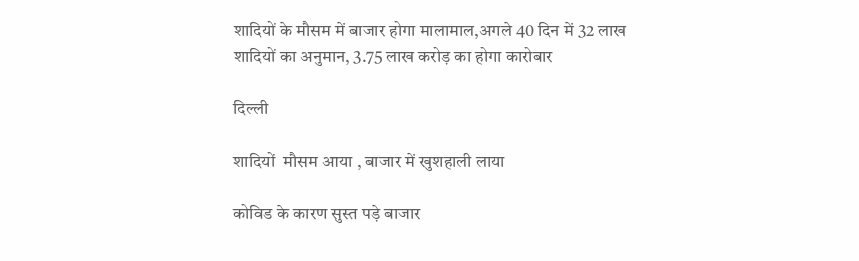शादियों के मौसम में बाजार होगा मालामाल,अगले 40 दिन में 32 लाख शादियों का अनुमान, 3.75 लाख करोड़ का होगा कारोबार

दिल्ली

शादियों  मौसम आया , बाजार में खुशहाली लाया

कोविड के कारण सुस्त पड़े बाजार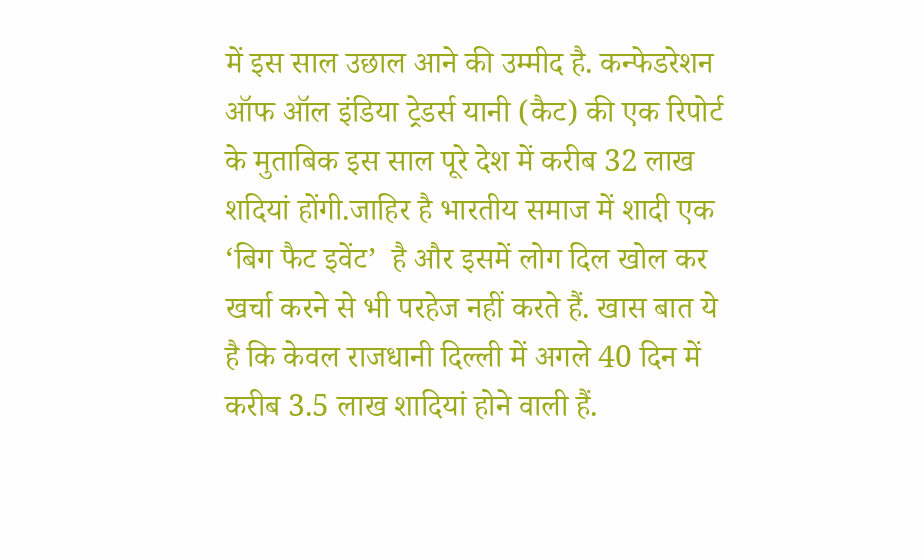में इस साल उछाल आने की उम्मीद है. कन्फेडरेशन ऑफ ऑल इंडिया ट्रेडर्स यानी (कैट) की एक रिपोर्ट के मुताबिक इस साल पूरे देश में करीब 32 लाख शदियां होंगी.जाहिर है भारतीय समाज में शादी एक ‘बिग फैट इवेंट’  है और इसमें लोग दिल खोल कर खर्चा करने से भी परहेज नहीं करते हैं. खास बात ये है कि केवल राजधानी दिल्ली में अगले 40 दिन में  करीब 3.5 लाख शादियां होने वाली हैं.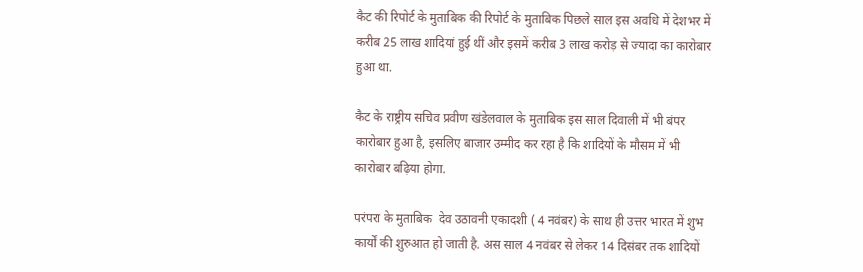कैट की रिपोर्ट के मुताबिक की रिपोर्ट के मुताबिक पिछले साल इस अवधि में देशभर में करीब 25 लाख शादियां हुई थीं और इसमें करीब 3 लाख करोड़ से ज्यादा का कारोबार हुआ था.

कैट के राष्ट्रीय सचिव प्रवीण खंडेलवाल के मुताबिक इस साल दिवाली में भी बंपर कारोबार हुआ है, इसलिए बाजार उम्मीद कर रहा है कि शादियों के मौसम में भी कारोबार बढ़िया होगा.

परंपरा के मुताबिक  देव उठावनी एकादशी ( 4 नवंबर) के साथ ही उत्तर भारत में शुभ कार्यों की शुरुआत हो जाती है. अस साल 4 नवंबर से लेकर 14 दिसंबर तक शादियों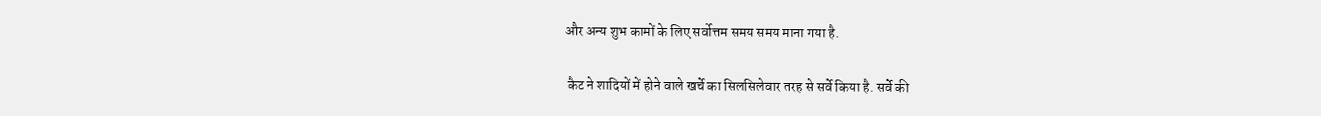और अन्य शुभ कामों के लिए सर्वोत्तम समय समय माना गया है.

 कैट ने शादियों में होने वाले खर्चे का सिलसिलेवार तरह से सर्वे किया है. सर्वे की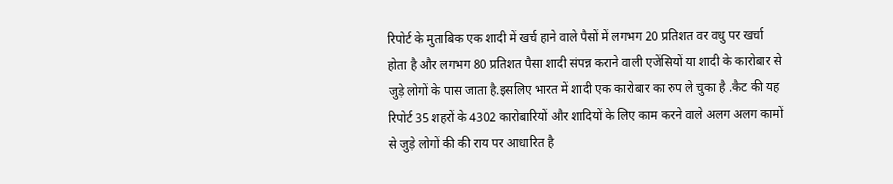रिपोर्ट के मुताबिक एक शादी में खर्च हाने वाले पैसों में लगभग 20 प्रतिशत वर वधु पर खर्चा होता है और लगभग 80 प्रतिशत पैसा शादी संपन्न कराने वाली एजेंसियों या शादी के कारोबार से जुड़े लोगों के पास जाता है.इसलिए भारत में शादी एक कारोबार का रुप ले चुका है .कैट की यह रिपोर्ट 35 शहरों के 4302 कारोबारियों और शादियों के लिए काम करने वाले अलग अलग कामों से जुड़े लोगों की की राय पर आधारित है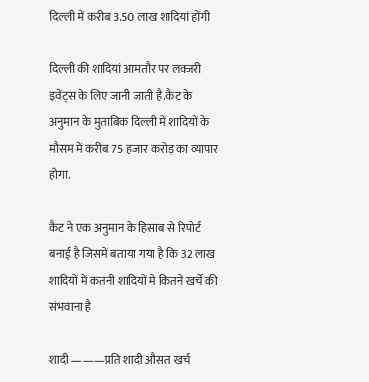दिल्ली में करीब 3.50 लाख शादियां होंगी

दिल्ली की शादियां आमतौर पर लक्जरी इवेंट्स के लिए जानी जाती है.कैट के अनुमान के मुताबिक दिल्ली में शादियों के मौसम में करीब 75 हजार करोड़ का व्यापार होगा.

कैट ने एक अनुमान के हिसाब से रिपोर्ट बनाई है जिसमें बताया गया है कि 32 लाख शादियों में कतनी शादियों मे कितने खर्चे की संभवाना है

शादी ———प्रति शादी औसत खर्च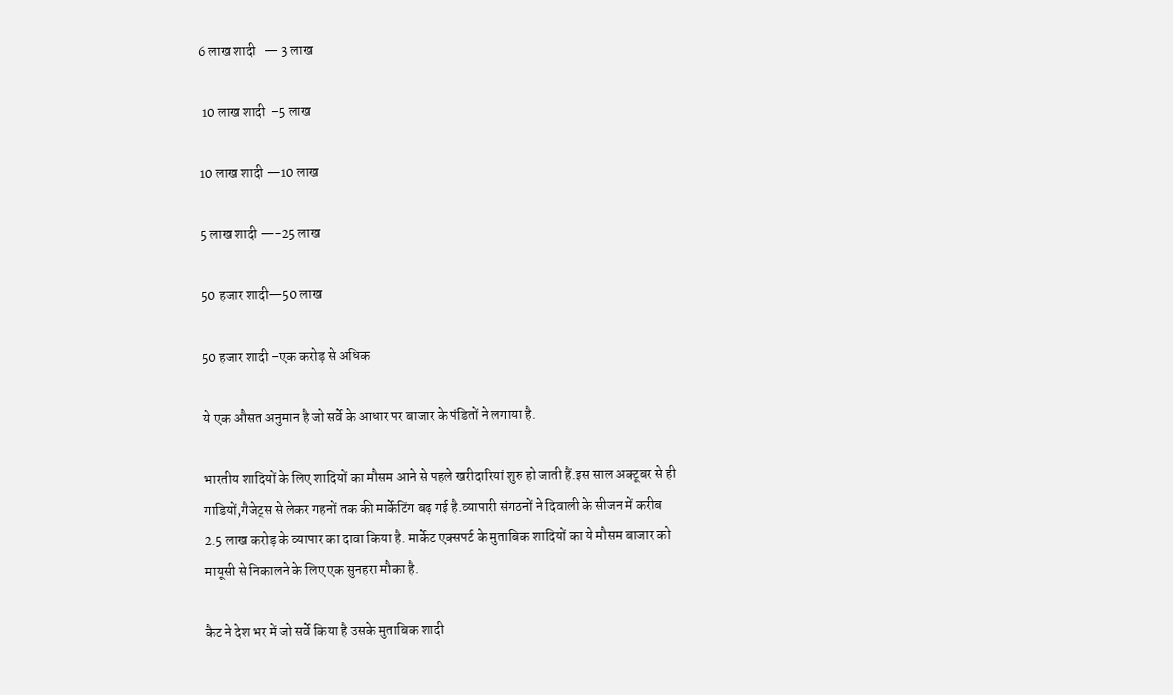6 लाख शादी   — 3 लाख

 10 लाख शादी  –5 लाख

10 लाख शादी —10 लाख

5 लाख शादी —-25 लाख

50 हजार शादी—50 लाख

50 हजार शादी –एक करोड़ से अधिक

ये एक औसत अनुमान है जो सर्वे के आधार पर बाजार के पंडितों ने लगाया है.

भारतीय शादियों के लिए शादियों का मौसम आने से पहले खरीदारियां शुरु हो जाती हैं.इस साल अक्टूबर से ही गाडियों,गैजेट्स से लेकर गहनों तक की मार्केटिंग बढ़ गई है.व्यापारी संगठनों ने दिवाली के सीजन में करीब 2.5 लाख करोड़ के व्यापार का दावा किया है. मार्केट एक्सपर्ट के मुताबिक शादियों का ये मौसम बाजार को मायूसी से निकालने के लिए एक सुनहरा मौका है.

कैट ने देश भर में जो सर्वे किया है उसके मुताबिक शादी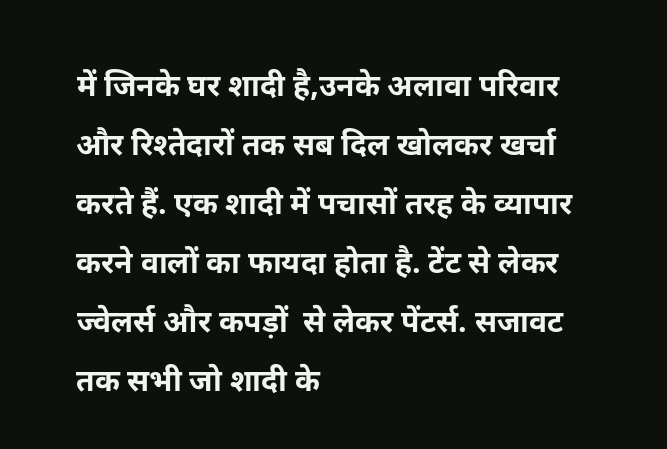में जिनके घर शादी है,उनके अलावा परिवार और रिश्तेदारों तक सब दिल खोलकर खर्चा करते हैं. एक शादी में पचासों तरह के व्यापार करने वालों का फायदा होता है. टेंट से लेकर ज्वेलर्स और कपड़ों  से लेकर पेंटर्स. सजावट तक सभी जो शादी के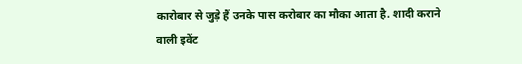कारोबार से जुड़े हैं उनके पास करोबार का मौका आता है. शादी कराने वाली इवेंट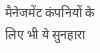मैनेजमेंट कंपनियों के लिए भी ये सुनहारा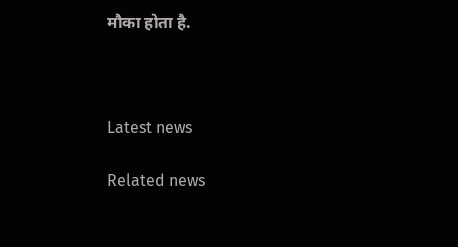मौका होता है.



Latest news

Related news